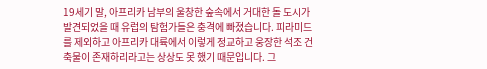19세기 말, 아프리카 남부의 울창한 숲속에서 거대한 돌 도시가 발견되었을 때 유럽의 탐험가들은 충격에 빠졌습니다. 피라미드를 제외하고 아프리카 대륙에서 이렇게 정교하고 웅장한 석조 건축물이 존재하리라고는 상상도 못 했기 때문입니다. 그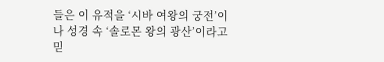들은 이 유적을 ‘시바 여왕의 궁전’이나 성경 속 ‘솔로몬 왕의 광산’이라고 믿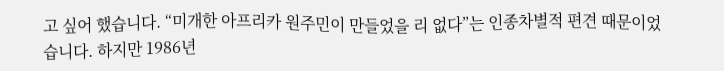고 싶어 했습니다. “미개한 아프리카 원주민이 만들었을 리 없다”는 인종차별적 편견 때문이었습니다. 하지만 1986년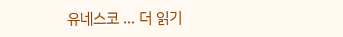유네스코 … 더 읽기